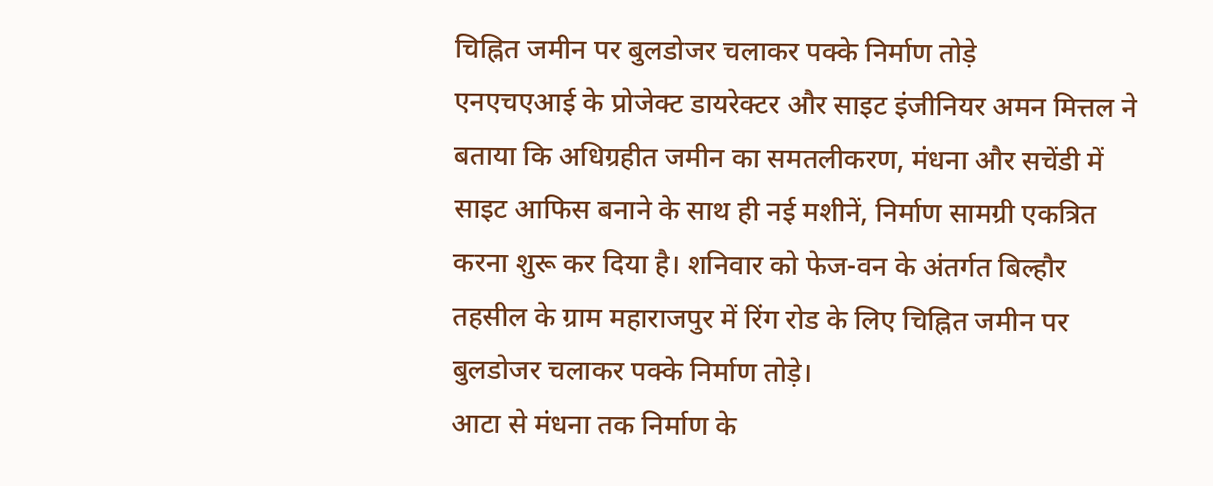चिह्नित जमीन पर बुलडोजर चलाकर पक्के निर्माण तोड़े
एनएचएआई के प्रोजेक्ट डायरेक्टर और साइट इंजीनियर अमन मित्तल ने बताया कि अधिग्रहीत जमीन का समतलीकरण, मंधना और सचेंडी में साइट आफिस बनाने के साथ ही नई मशीनें, निर्माण सामग्री एकत्रित करना शुरू कर दिया है। शनिवार को फेज-वन के अंतर्गत बिल्हौर तहसील के ग्राम महाराजपुर में रिंग रोड के लिए चिह्नित जमीन पर बुलडोजर चलाकर पक्के निर्माण तोड़े।
आटा से मंधना तक निर्माण के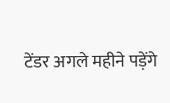टेंडर अगले महीने पड़ेंगे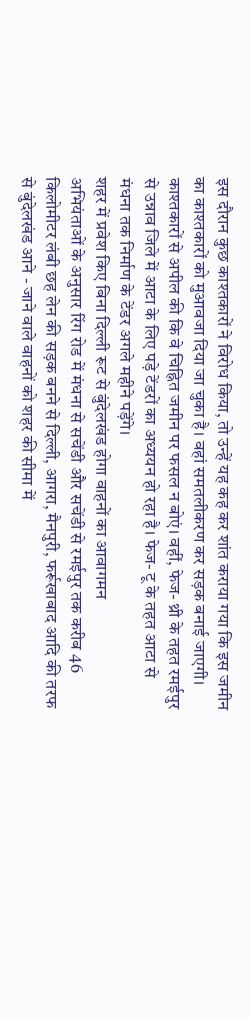इस दौरान कुछ काश्तकारों ने विरोध किया, तो उन्हें यह कह कर शांत कराया गया कि इस जमीन का काश्तकारों को मुआवजा दिया जा चुका है। वहां समतलीकरण कर सड़क बनाई जाएगी। काश्तकारों से अपील की कि वे चिह्नित जमीन पर फसल न बोएं। वहीं, फेज- थ्री के तहत रमईपुर से उन्नाव जिले में आटा के लिए पड़े टेंडरों का अध्ययन हो रहा है। फेज- टू के तहत आटा से मंधना तक निर्माण के टेंडर अगले महीने पड़ेंगे।
शहर में प्रवेश किए बिना दिल्ली रूट से बुंदेलखंड होगा वाहनों का आवागमन
अभियंताओं के अनुसार रिंग रोड में मंधना से सचेंडी और सचेंडी से रमईपुर तक करीब 46 किलोमीटर लंबी छह लेन की सड़क बनने से दिल्ली, आगरा, मैनपुरी, फर्रूखाबाद आदि की तरफ से बुंदेलखंड आने - जाने वाले वाहनों को शहर की सीमा में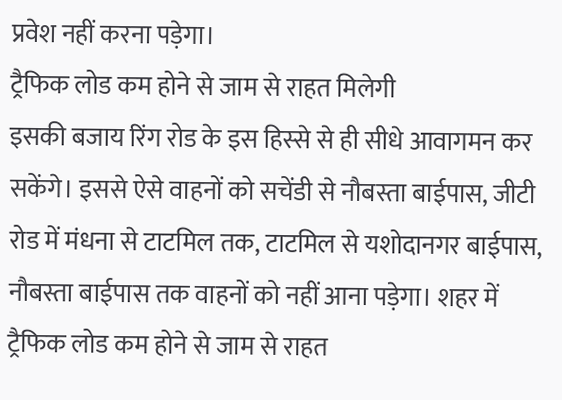प्रवेश नहीं करना पड़ेगा।
ट्रैफिक लोड कम होने से जाम से राहत मिलेगी
इसकी बजाय रिंग रोड के इस हिस्से से ही सीधे आवागमन कर सकेंगे। इससे ऐसे वाहनों को सचेंडी से नौबस्ता बाईपास, जीटी रोड में मंधना से टाटमिल तक, टाटमिल से यशोदानगर बाईपास, नौबस्ता बाईपास तक वाहनों को नहीं आना पड़ेगा। शहर में ट्रैफिक लोड कम होने से जाम से राहत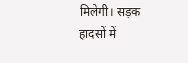मिलेगी। सड़क हादसों में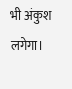भी अंकुश लगेगा।